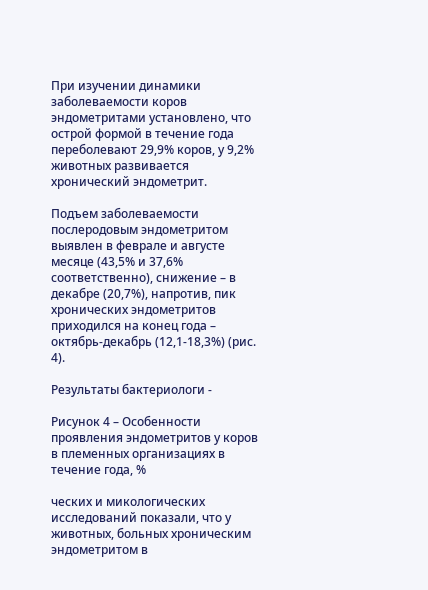При изучении динамики заболеваемости коров эндометритами установлено, что острой формой в течение года переболевают 29,9% коров, у 9,2% животных развивается хронический эндометрит.

Подъем заболеваемости послеродовым эндометритом выявлен в феврале и августе месяце (43,5% и 37,6% соответственно), снижение – в декабре (20,7%), напротив, пик хронических эндометритов приходился на конец года – октябрь-декабрь (12,1-18,3%) (рис. 4).

Результаты бактериологи -

Рисунок 4 – Особенности проявления эндометритов у коров в племенных организациях в течение года, %

ческих и микологических исследований показали, что у животных, больных хроническим эндометритом в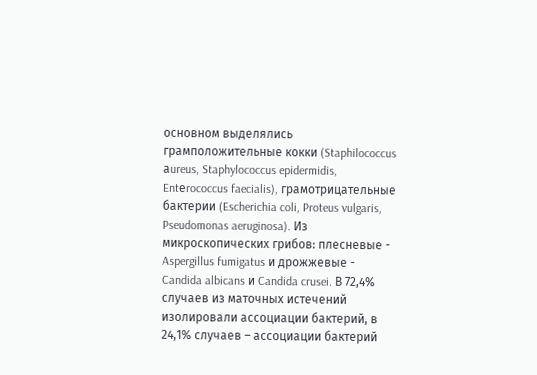основном выделялись грамположительные кокки (Staphilococcus аureus, Staphylococcus epidermidis, Entеrococcus faecialis), грамотрицательные бактерии (Escherichia coli, Proteus vulgaris, Pseudomonas aeruginosa). Из микроскопических грибов: плесневые - Aspergillus fumigatus и дрожжевые - Candida albicans и Candida crusei. В 72,4% случаев из маточных истечений изолировали ассоциации бактерий, в 24,1% случаев – ассоциации бактерий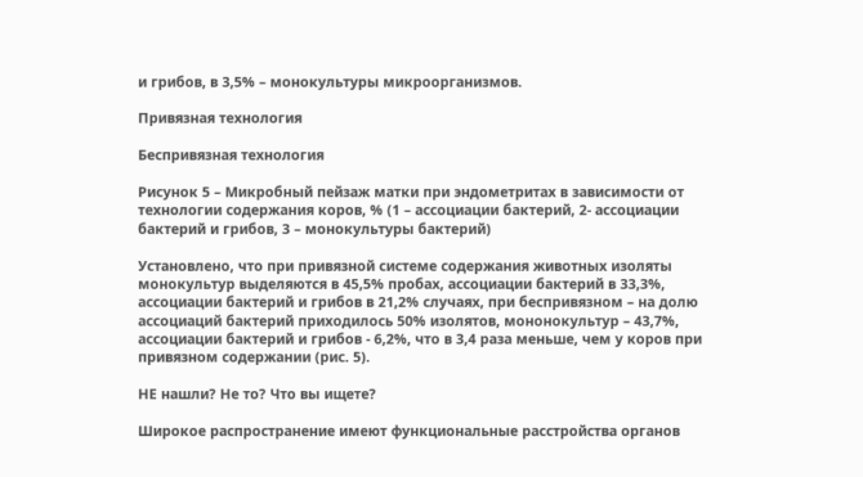и грибов, в 3,5% – монокультуры микроорганизмов.

Привязная технология

Беспривязная технология

Рисунок 5 – Микробный пейзаж матки при эндометритах в зависимости от технологии содержания коров, % (1 – ассоциации бактерий, 2- ассоциации бактерий и грибов, 3 – монокультуры бактерий)

Установлено, что при привязной системе содержания животных изоляты монокультур выделяются в 45,5% пробах, ассоциации бактерий в 33,3%, ассоциации бактерий и грибов в 21,2% случаях, при беспривязном – на долю ассоциаций бактерий приходилось 50% изолятов, мононокультур – 43,7%, ассоциации бактерий и грибов - 6,2%, что в 3,4 раза меньше, чем у коров при привязном содержании (рис. 5).

НЕ нашли? Не то? Что вы ищете?

Широкое распространение имеют функциональные расстройства органов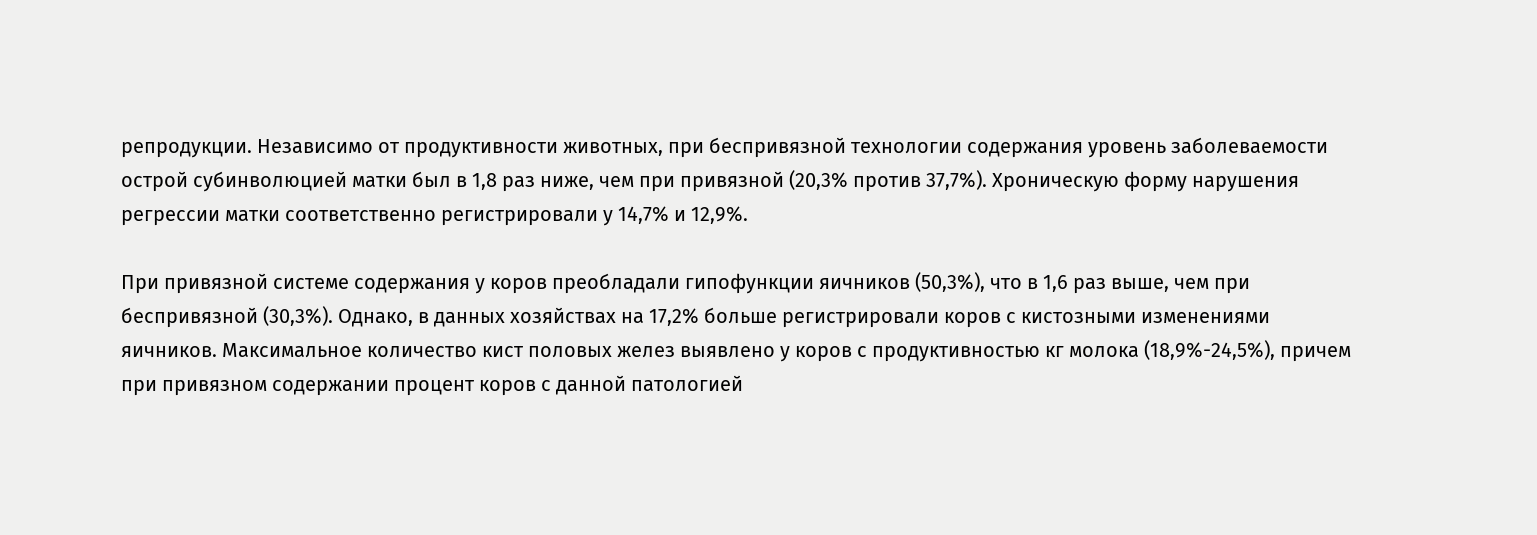репродукции. Независимо от продуктивности животных, при беспривязной технологии содержания уровень заболеваемости острой субинволюцией матки был в 1,8 раз ниже, чем при привязной (20,3% против 37,7%). Хроническую форму нарушения регрессии матки соответственно регистрировали у 14,7% и 12,9%.

При привязной системе содержания у коров преобладали гипофункции яичников (50,3%), что в 1,6 раз выше, чем при беспривязной (30,3%). Однако, в данных хозяйствах на 17,2% больше регистрировали коров с кистозными изменениями яичников. Максимальное количество кист половых желез выявлено у коров с продуктивностью кг молока (18,9%-24,5%), причем при привязном содержании процент коров с данной патологией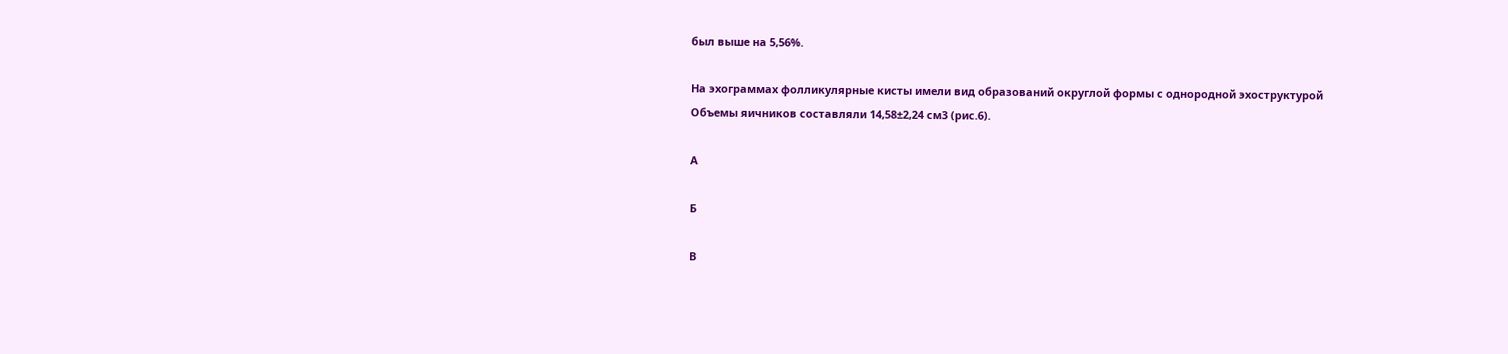был выше на 5,56%.

На эхограммах фолликулярные кисты имели вид образований округлой формы с однородной эхоструктурой Объемы яичников составляли 14,58±2,24 см3 (рис.6).

А

Б

В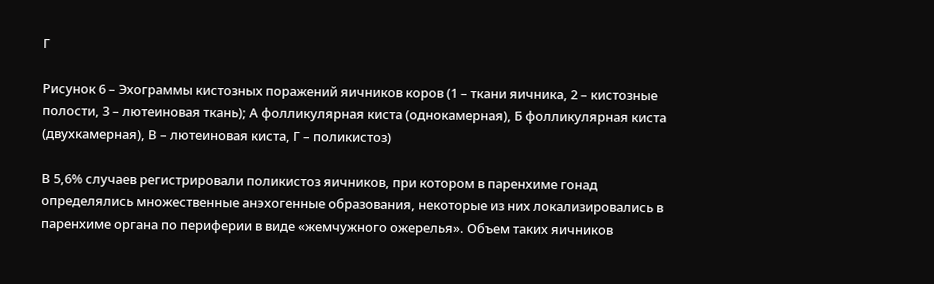Г

Рисунок 6 – Эхограммы кистозных поражений яичников коров (1 – ткани яичника, 2 – кистозные полости, 3 – лютеиновая ткань); А фолликулярная киста (однокамерная), Б фолликулярная киста (двухкамерная), В – лютеиновая киста, Г – поликистоз)

В 5,6% случаев регистрировали поликистоз яичников, при котором в паренхиме гонад определялись множественные анэхогенные образования, некоторые из них локализировались в паренхиме органа по периферии в виде «жемчужного ожерелья». Объем таких яичников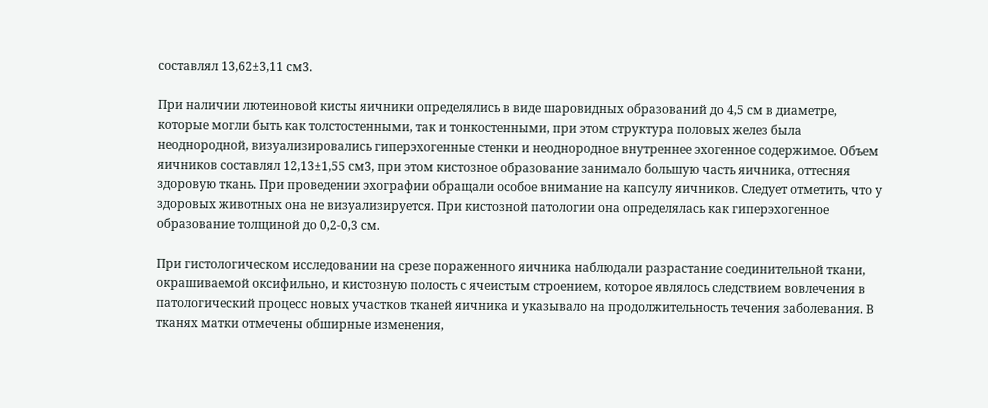составлял 13,62±3,11 см3.

При наличии лютеиновой кисты яичники определялись в виде шаровидных образований до 4,5 см в диаметре, которые могли быть как толстостенными, так и тонкостенными, при этом структура половых желез была неоднородной, визуализировались гиперэхогенные стенки и неоднородное внутреннее эхогенное содержимое. Объем яичников составлял 12,13±1,55 см3, при этом кистозное образование занимало большую часть яичника, оттесняя здоровую ткань. При проведении эхографии обращали особое внимание на капсулу яичников. Следует отметить, что у здоровых животных она не визуализируется. При кистозной патологии она определялась как гиперэхогенное образование толщиной до 0,2-0,3 см.

При гистологическом исследовании на срезе пораженного яичника наблюдали разрастание соединительной ткани, окрашиваемой оксифильно, и кистозную полость с ячеистым строением, которое являлось следствием вовлечения в патологический процесс новых участков тканей яичника и указывало на продолжительность течения заболевания. В тканях матки отмечены обширные изменения,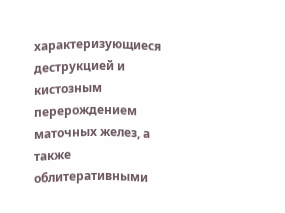характеризующиеся деструкцией и кистозным перерождением маточных желез, а также облитеративными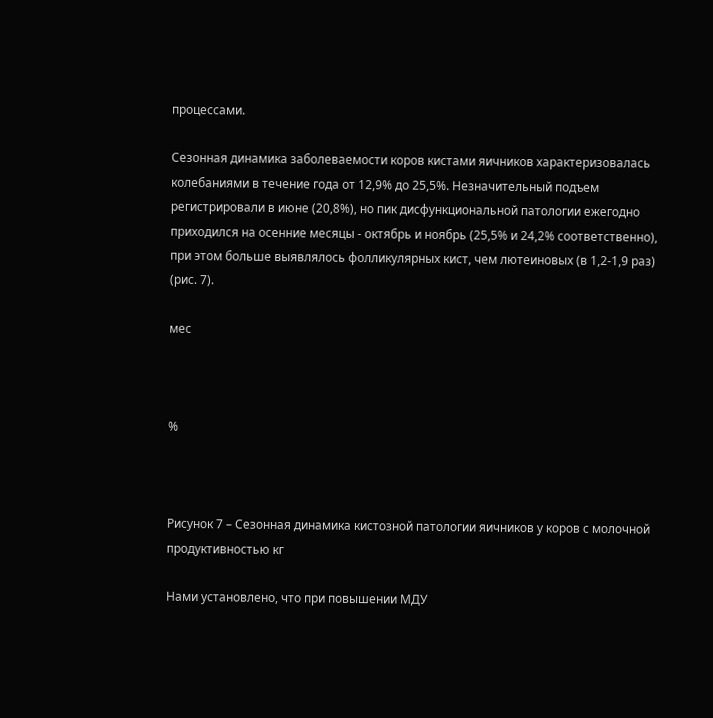процессами.

Сезонная динамика заболеваемости коров кистами яичников характеризовалась колебаниями в течение года от 12,9% до 25,5%. Незначительный подъем регистрировали в июне (20,8%), но пик дисфункциональной патологии ежегодно приходился на осенние месяцы - октябрь и ноябрь (25,5% и 24,2% соответственно), при этом больше выявлялось фолликулярных кист, чем лютеиновых (в 1,2-1,9 раз) (рис. 7).

мес



%



Рисунок 7 – Сезонная динамика кистозной патологии яичников у коров с молочной продуктивностью кг

Нами установлено, что при повышении МДУ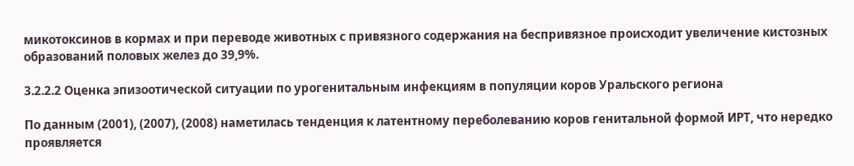микотоксинов в кормах и при переводе животных с привязного содержания на беспривязное происходит увеличение кистозных образований половых желез до 39,9%.

3.2.2.2 Оценка эпизоотической ситуации по урогенитальным инфекциям в популяции коров Уральского региона

По данным (2001), (2007), (2008) наметилась тенденция к латентному переболеванию коров генитальной формой ИРТ, что нередко проявляется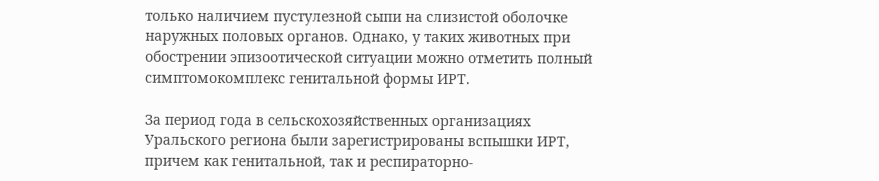только наличием пустулезной сыпи на слизистой оболочке наружных половых органов. Однако, у таких животных при обострении эпизоотической ситуации можно отметить полный симптомокомплекс генитальной формы ИРТ.

За период года в сельскохозяйственных организациях Уральского региона были зарегистрированы вспышки ИРТ, причем как генитальной, так и респираторно-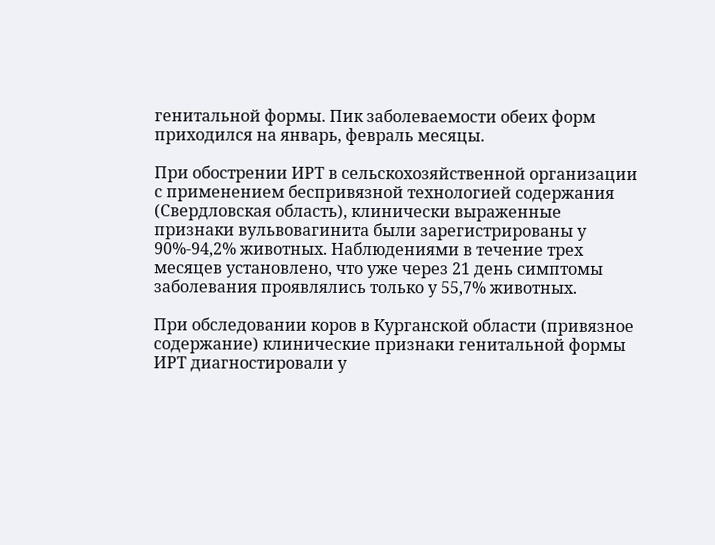генитальной формы. Пик заболеваемости обеих форм приходился на январь, февраль месяцы.

При обострении ИРТ в сельскохозяйственной организации с применением беспривязной технологией содержания (Свердловская область), клинически выраженные признаки вульвовагинита были зарегистрированы у 90%-94,2% животных. Наблюдениями в течение трех месяцев установлено, что уже через 21 день симптомы заболевания проявлялись только у 55,7% животных.

При обследовании коров в Курганской области (привязное содержание) клинические признаки генитальной формы ИРТ диагностировали у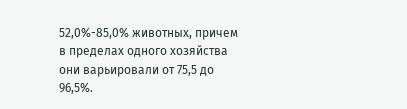52,0%-85,0% животных, причем в пределах одного хозяйства они варьировали от 75,5 до 96,5%.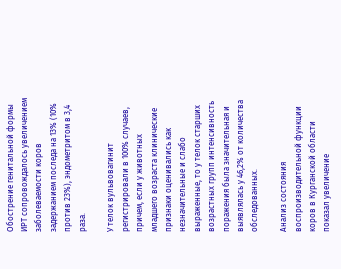Обострение генитальной формы ИРТ сопровождалось увеличением заболеваемости коров задержанием последа на 13% (10% против 23%), эндометритом в 3,4 раза.

У телок вульвовагинит регистрировали в 100% случаев, причем, если у животных младшего возраста клинические признаки оценивались как незначительные и слабо выраженные, то у телок старших возрастных групп интенсивность поражения была значительная и выявлялась у 46,2% от количества обследованных.

Анализ состояния воспроизводительной функции коров в Курганской области показал увеличение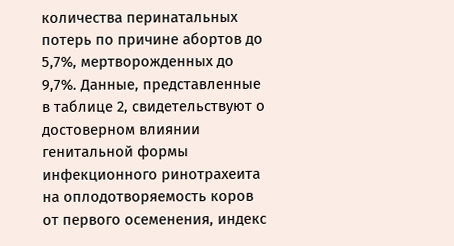количества перинатальных потерь по причине абортов до 5,7%, мертворожденных до 9,7%. Данные, представленные в таблице 2, свидетельствуют о достоверном влиянии генитальной формы инфекционного ринотрахеита на оплодотворяемость коров от первого осеменения, индекс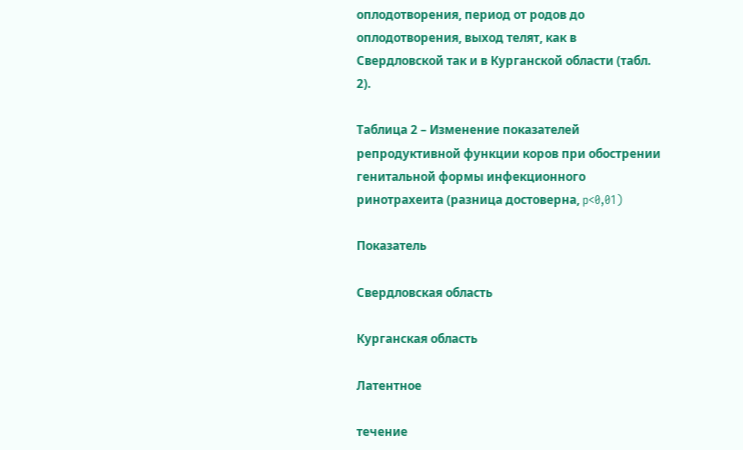оплодотворения, период от родов до оплодотворения, выход телят, как в Свердловской так и в Курганской области (табл. 2).

Таблица 2 – Изменение показателей репродуктивной функции коров при обострении генитальной формы инфекционного ринотрахеита (разница достоверна, p<0,01)

Показатель

Свердловская область

Курганская область

Латентное

течение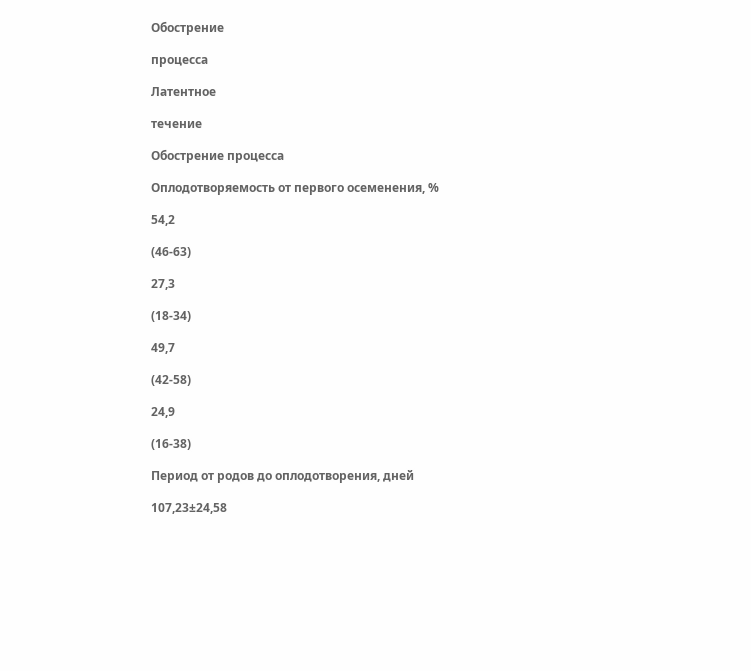Обострение

процесса

Латентное

течение

Обострение процесса

Оплодотворяемость от первого осеменения, %

54,2

(46-63)

27,3

(18-34)

49,7

(42-58)

24,9

(16-38)

Период от родов до оплодотворения, дней

107,23±24,58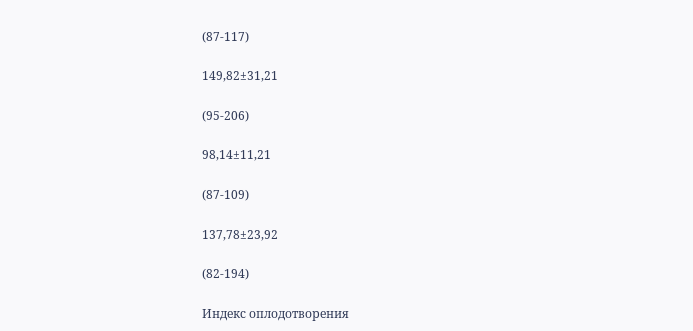(87-117)

149,82±31,21

(95-206)

98,14±11,21

(87-109)

137,78±23,92

(82-194)

Индекс оплодотворения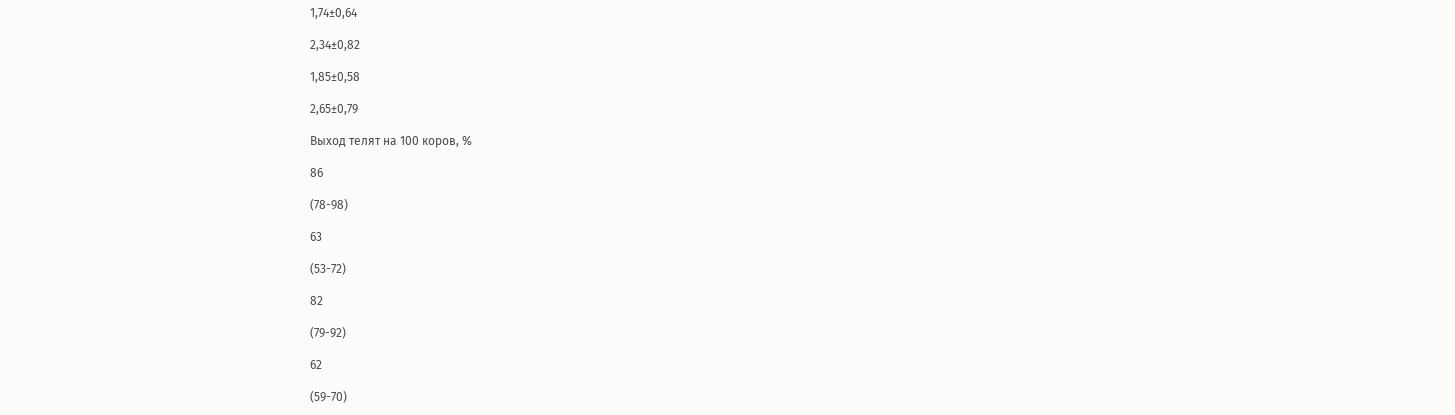1,74±0,64

2,34±0,82

1,85±0,58

2,65±0,79

Выход телят на 100 коров, %

86

(78-98)

63

(53-72)

82

(79-92)

62

(59-70)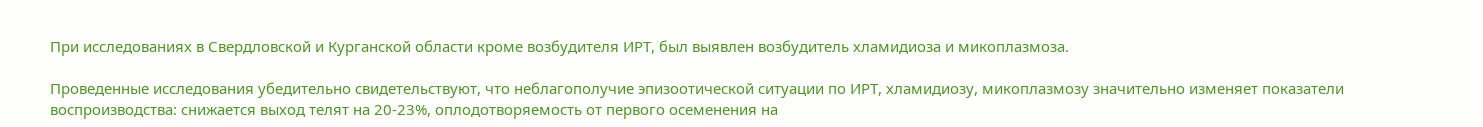При исследованиях в Свердловской и Курганской области кроме возбудителя ИРТ, был выявлен возбудитель хламидиоза и микоплазмоза.

Проведенные исследования убедительно свидетельствуют, что неблагополучие эпизоотической ситуации по ИРТ, хламидиозу, микоплазмозу значительно изменяет показатели воспроизводства: снижается выход телят на 20-23%, оплодотворяемость от первого осеменения на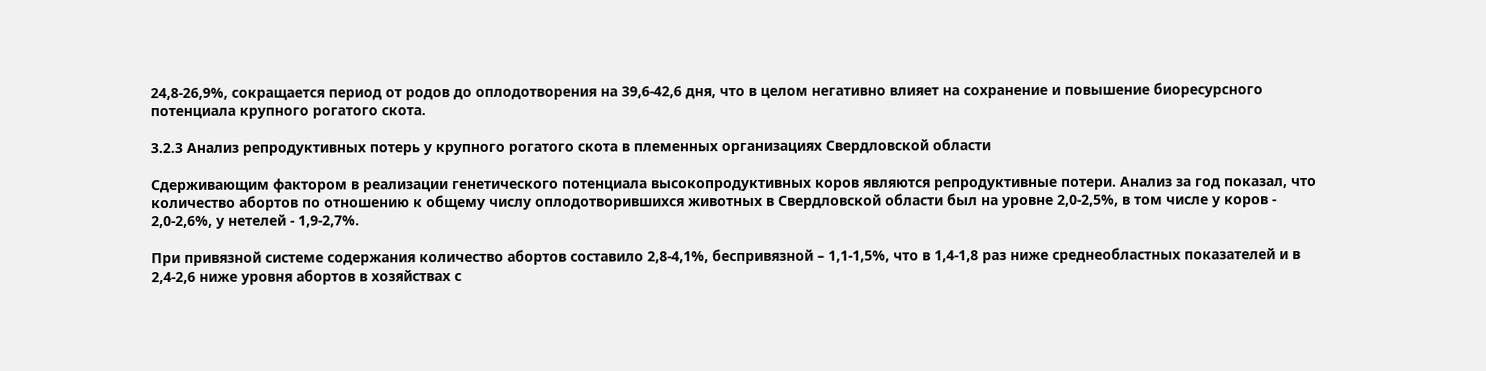24,8-26,9%, сокращается период от родов до оплодотворения на 39,6-42,6 дня, что в целом негативно влияет на сохранение и повышение биоресурсного потенциала крупного рогатого скота.

3.2.3 Анализ репродуктивных потерь у крупного рогатого скота в племенных организациях Свердловской области

Сдерживающим фактором в реализации генетического потенциала высокопродуктивных коров являются репродуктивные потери. Анализ за год показал, что количество абортов по отношению к общему числу оплодотворившихся животных в Свердловской области был на уровне 2,0-2,5%, в том числе у коров - 2,0-2,6%, у нетелей - 1,9-2,7%.

При привязной системе содержания количество абортов составило 2,8-4,1%, беспривязной – 1,1-1,5%, что в 1,4-1,8 раз ниже среднеобластных показателей и в 2,4-2,6 ниже уровня абортов в хозяйствах с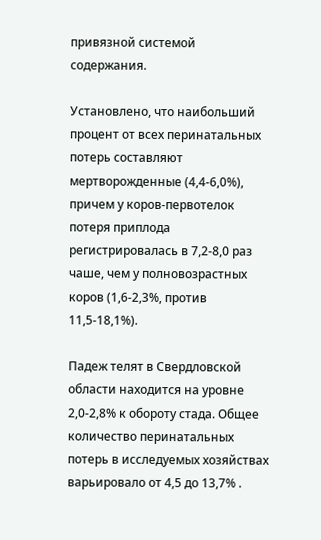привязной системой содержания.

Установлено, что наибольший процент от всех перинатальных потерь составляют мертворожденные (4,4-6,0%), причем у коров-первотелок потеря приплода регистрировалась в 7,2-8,0 раз чаше, чем у полновозрастных коров (1,6-2,3%, против 11,5-18,1%).

Падеж телят в Свердловской области находится на уровне 2,0-2,8% к обороту стада. Общее количество перинатальных потерь в исследуемых хозяйствах варьировало от 4,5 до 13,7% .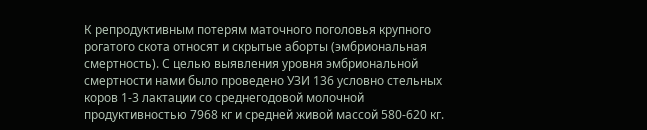К репродуктивным потерям маточного поголовья крупного рогатого скота относят и скрытые аборты (эмбриональная смертность). С целью выявления уровня эмбриональной смертности нами было проведено УЗИ 136 условно стельных коров 1-3 лактации со среднегодовой молочной продуктивностью 7968 кг и средней живой массой 580-620 кг.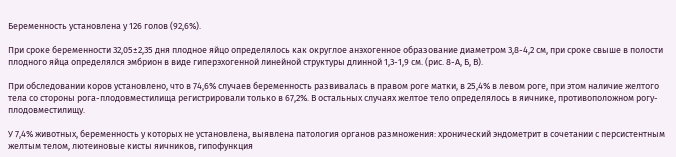Беременность установлена у 126 голов (92,6%).

При сроке беременности 32,05±2,35 дня плодное яйцо определялось как округлое анэхогенное образование диаметром 3,8-4,2 см, при сроке свыше в полости плодного яйца определялся эмбрион в виде гиперэхогенной линейной структуры длинной 1,3-1,9 см. (рис. 8-А, Б, В).

При обследовании коров установлено, что в 74,6% случаев беременность развивалась в правом роге матки, в 25,4% в левом роге, при этом наличие желтого тела со стороны рога-плодовместилища регистрировали только в 67,2%. В остальных случаях желтое тело определялось в яичнике, противоположном рогу-плодовместилищу.

У 7,4% животных, беременность у которых не установлена, выявлена патология органов размножения: хронический эндометрит в сочетании с персистентным желтым телом, лютеиновые кисты яичников, гипофункция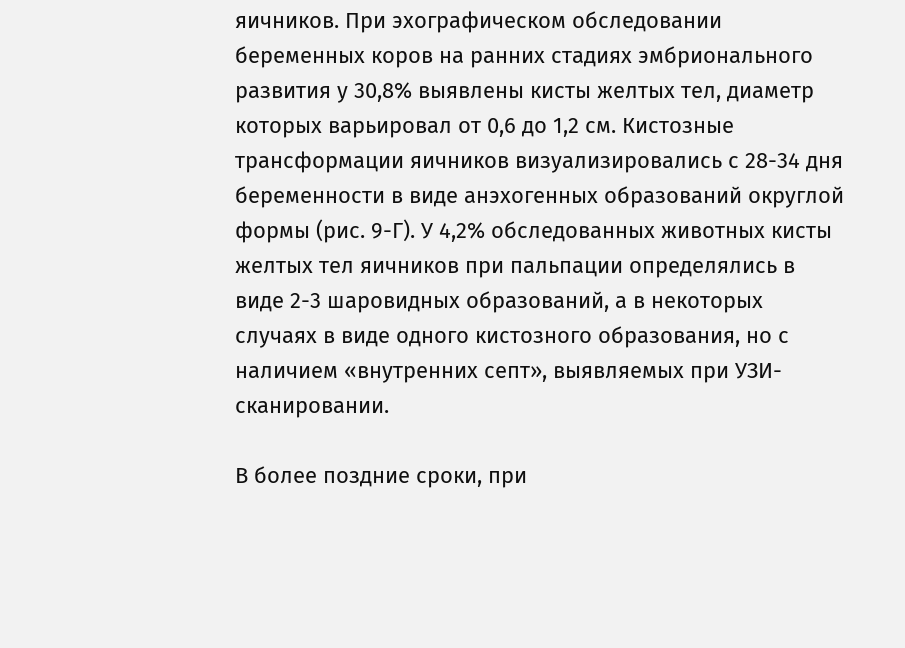яичников. При эхографическом обследовании беременных коров на ранних стадиях эмбрионального развития у 30,8% выявлены кисты желтых тел, диаметр которых варьировал от 0,6 до 1,2 см. Кистозные трансформации яичников визуализировались с 28-34 дня беременности в виде анэхогенных образований округлой формы (рис. 9-Г). У 4,2% обследованных животных кисты желтых тел яичников при пальпации определялись в виде 2-3 шаровидных образований, а в некоторых случаях в виде одного кистозного образования, но с наличием «внутренних септ», выявляемых при УЗИ-сканировании.

В более поздние сроки, при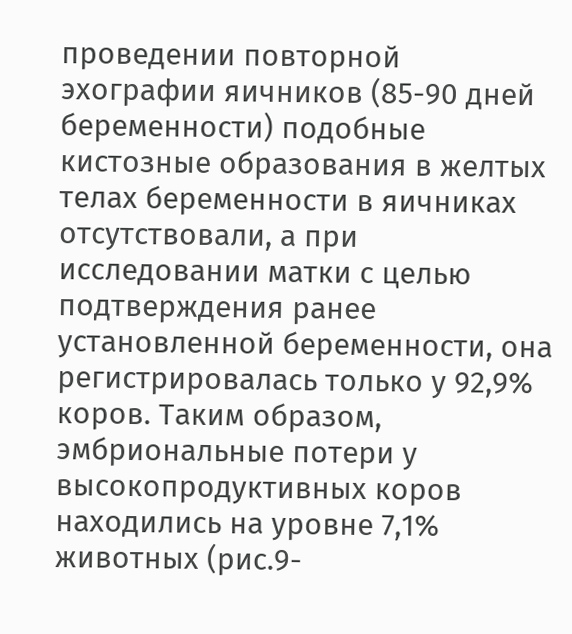проведении повторной эхографии яичников (85-90 дней беременности) подобные кистозные образования в желтых телах беременности в яичниках отсутствовали, а при исследовании матки с целью подтверждения ранее установленной беременности, она регистрировалась только у 92,9% коров. Таким образом, эмбриональные потери у высокопродуктивных коров находились на уровне 7,1% животных (рис.9-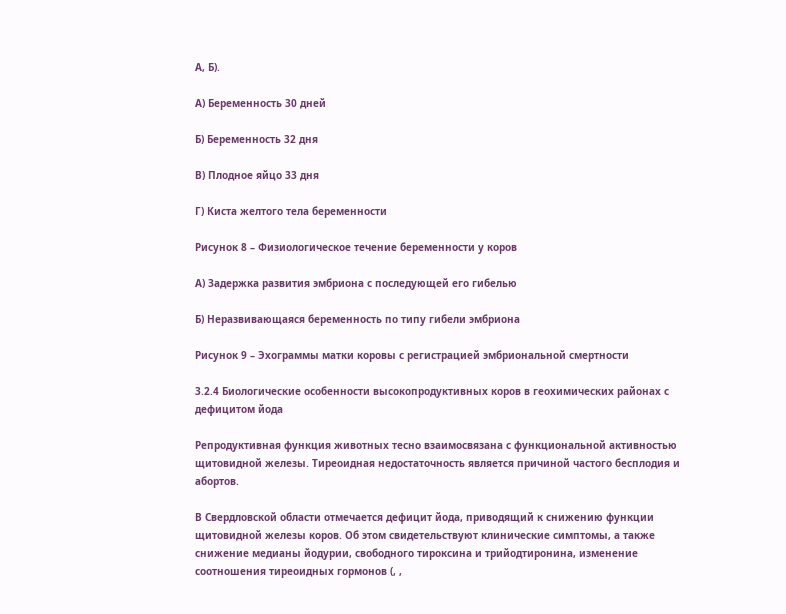А, Б).

А) Беременность 30 дней

Б) Беременность 32 дня

В) Плодное яйцо 33 дня

Г) Киста желтого тела беременности

Рисунок 8 – Физиологическое течение беременности у коров

А) Задержка развития эмбриона с последующей его гибелью

Б) Неразвивающаяся беременность по типу гибели эмбриона

Рисунок 9 – Эхограммы матки коровы с регистрацией эмбриональной смертности

3.2.4 Биологические особенности высокопродуктивных коров в геохимических районах с дефицитом йода

Репродуктивная функция животных тесно взаимосвязана с функциональной активностью щитовидной железы. Тиреоидная недостаточность является причиной частого бесплодия и абортов.

В Свердловской области отмечается дефицит йода, приводящий к снижению функции щитовидной железы коров. Об этом свидетельствуют клинические симптомы, а также снижение медианы йодурии, свободного тироксина и трийодтиронина, изменение соотношения тиреоидных гормонов (, ,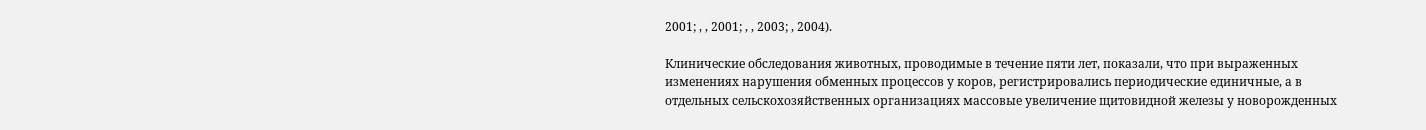2001; , , 2001; , , 2003; , 2004).

Клинические обследования животных, проводимые в течение пяти лет, показали, что при выраженных изменениях нарушения обменных процессов у коров, регистрировались периодические единичные, а в отдельных сельскохозяйственных организациях массовые увеличение щитовидной железы у новорожденных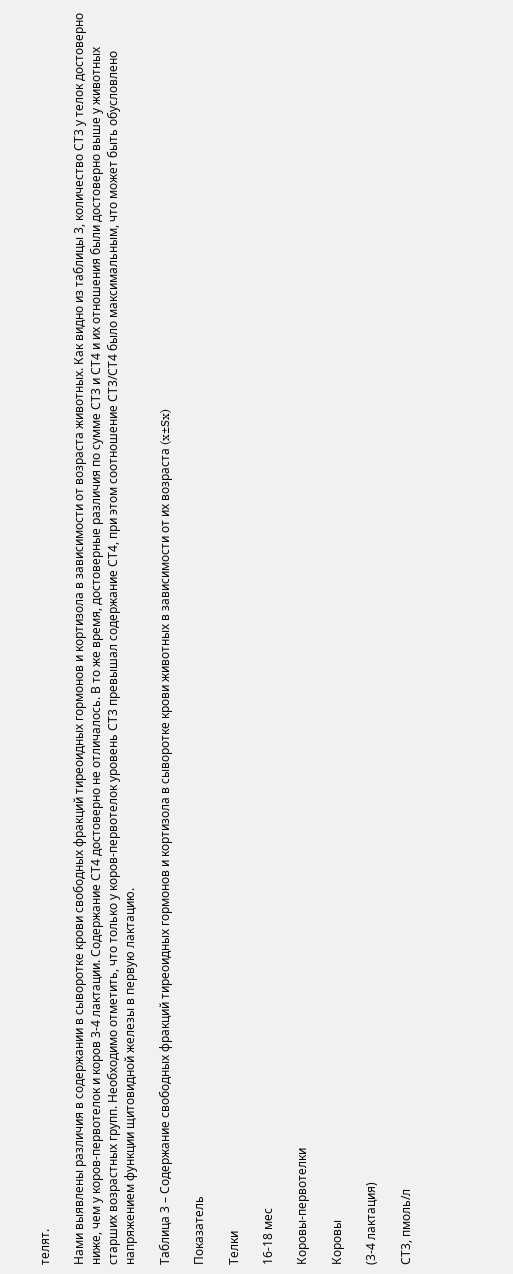телят.

Нами выявлены различия в содержании в сыворотке крови свободных фракций тиреоидных гормонов и кортизола в зависимости от возраста животных. Как видно из таблицы 3, количество СТ3 у телок достоверно ниже, чем у коров-первотелок и коров 3-4 лактации. Содержание СТ4 достоверно не отличалось. В то же время, достоверные различия по сумме СТ3 и СТ4 и их отношения были достоверно выше у животных старших возрастных групп. Необходимо отметить, что только у коров-первотелок уровень СТ3 превышал содержание СТ4, при этом соотношение СТ3/СТ4 было максимальным, что может быть обусловлено напряжением функции щитовидной железы в первую лактацию.

Таблица 3 – Содержание свободных фракций тиреоидных гормонов и кортизола в сыворотке крови животных в зависимости от их возраста (x±Sx)

Показатель

Телки

16-18 мес

Коровы-первотелки

Коровы

(3-4 лактация)

СТ3, пмоль/л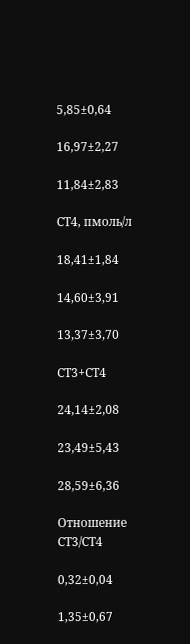5,85±0,64

16,97±2,27

11,84±2,83

СТ4, пмоль/л

18,41±1,84

14,60±3,91

13,37±3,70

СТ3+СТ4

24,14±2,08

23,49±5,43

28,59±6,36

Отношение СТ3/СТ4

0,32±0,04

1,35±0,67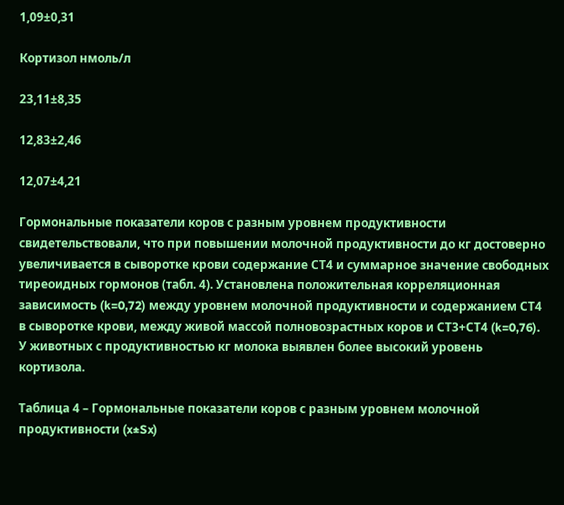1,09±0,31

Кортизол нмоль/л

23,11±8,35

12,83±2,46

12,07±4,21

Гормональные показатели коров с разным уровнем продуктивности свидетельствовали, что при повышении молочной продуктивности до кг достоверно увеличивается в сыворотке крови содержание СТ4 и суммарное значение свободных тиреоидных гормонов (табл. 4). Установлена положительная корреляционная зависимость (k=0,72) между уровнем молочной продуктивности и содержанием СТ4 в сыворотке крови, между живой массой полновозрастных коров и СТ3+СТ4 (k=0,76). У животных с продуктивностью кг молока выявлен более высокий уровень кортизола.

Таблица 4 – Гормональные показатели коров с разным уровнем молочной продуктивности (x±Sx)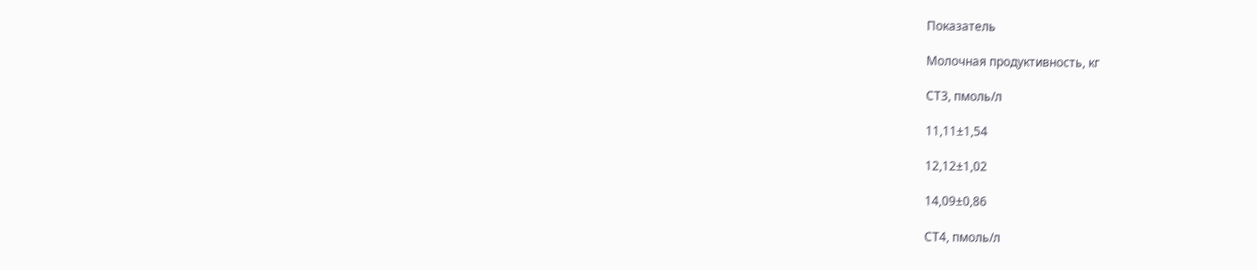Показатель

Молочная продуктивность, кг

СТ3, пмоль/л

11,11±1,54

12,12±1,02

14,09±0,86

СТ4, пмоль/л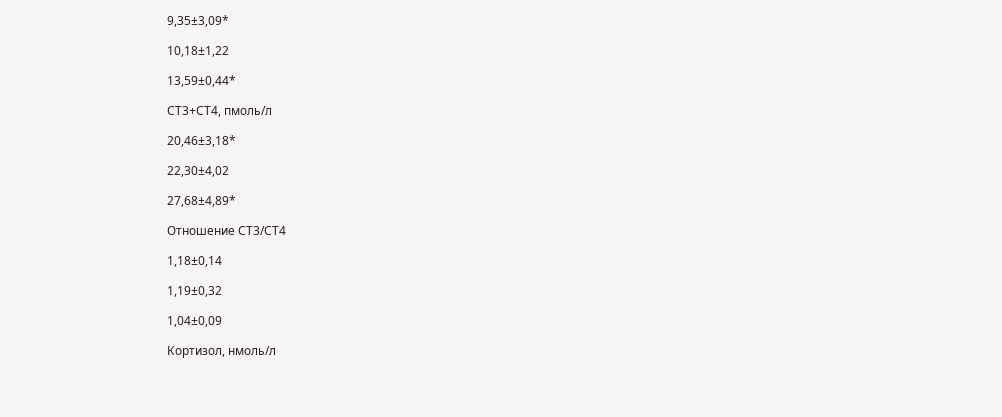9,35±3,09*

10,18±1,22

13,59±0,44*

СТ3+СТ4, пмоль/л

20,46±3,18*

22,30±4,02

27,68±4,89*

Отношение СТ3/СТ4

1,18±0,14

1,19±0,32

1,04±0,09

Кортизол, нмоль/л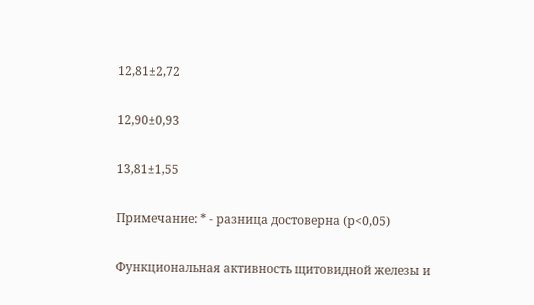12,81±2,72

12,90±0,93

13,81±1,55

Примечание: * - разница достоверна (р<0,05)

Функциональная активность щитовидной железы и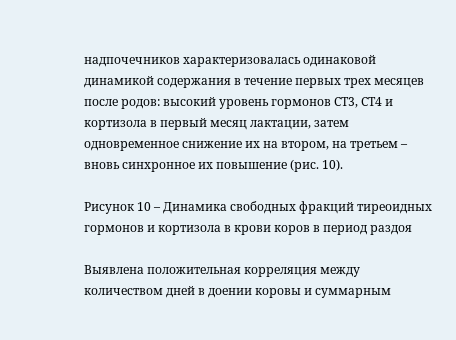надпочечников характеризовалась одинаковой динамикой содержания в течение первых трех месяцев после родов: высокий уровень гормонов СТ3, СТ4 и кортизола в первый месяц лактации, затем одновременное снижение их на втором, на третьем – вновь синхронное их повышение (рис. 10).

Рисунок 10 – Динамика свободных фракций тиреоидных гормонов и кортизола в крови коров в период раздоя

Выявлена положительная корреляция между количеством дней в доении коровы и суммарным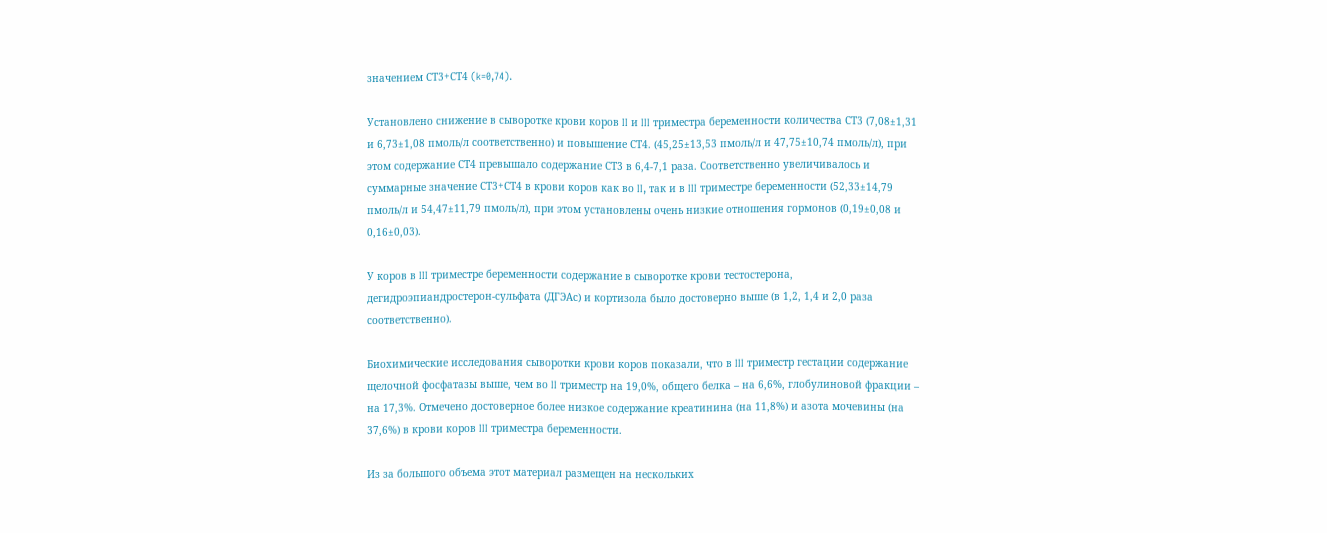значением СТ3+СТ4 (k=0,74).

Установлено снижение в сыворотке крови коров II и III триместра беременности количества СТ3 (7,08±1,31 и 6,73±1,08 пмоль/л соответственно) и повышение СТ4. (45,25±13,53 пмоль/л и 47,75±10,74 пмоль/л), при этом содержание СТ4 превышало содержание СТ3 в 6,4-7,1 раза. Соответственно увеличивалось и суммарные значение СТ3+СТ4 в крови коров как во II, так и в III триместре беременности (52,33±14,79 пмоль/л и 54,47±11,79 пмоль/л), при этом установлены очень низкие отношения гормонов (0,19±0,08 и 0,16±0,03).

У коров в III триместре беременности содержание в сыворотке крови тестостерона, дегидроэпиандростерон-сульфата (ДГЭАс) и кортизола было достоверно выше (в 1,2, 1,4 и 2,0 раза соответственно).

Биохимические исследования сыворотки крови коров показали, что в III триместр гестации содержание щелочной фосфатазы выше, чем во II триместр на 19,0%, общего белка – на 6,6%, глобулиновой фракции – на 17,3%. Отмечено достоверное более низкое содержание креатинина (на 11,8%) и азота мочевины (на 37,6%) в крови коров III триместра беременности.

Из за большого объема этот материал размещен на нескольких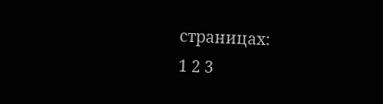страницах:
1 2 3